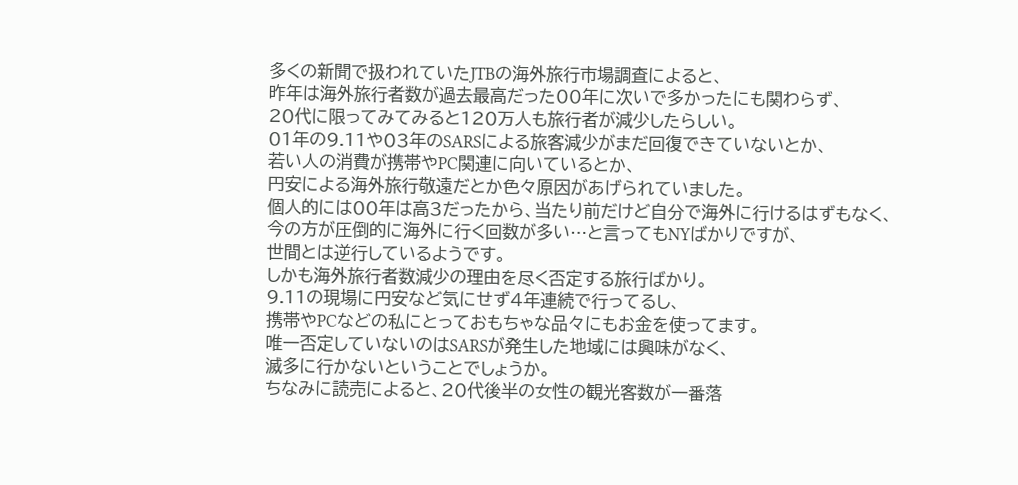多くの新聞で扱われていたJTBの海外旅行市場調査によると、
昨年は海外旅行者数が過去最高だった00年に次いで多かったにも関わらず、
20代に限ってみてみると120万人も旅行者が減少したらしい。
01年の9.11や03年のSARSによる旅客減少がまだ回復できていないとか、
若い人の消費が携帯やPC関連に向いているとか、
円安による海外旅行敬遠だとか色々原因があげられていました。
個人的には00年は高3だったから、当たり前だけど自分で海外に行けるはずもなく、
今の方が圧倒的に海外に行く回数が多い…と言ってもNYばかりですが、
世間とは逆行しているようです。
しかも海外旅行者数減少の理由を尽く否定する旅行ばかり。
9.11の現場に円安など気にせず4年連続で行ってるし、
携帯やPCなどの私にとっておもちゃな品々にもお金を使ってます。
唯一否定していないのはSARSが発生した地域には興味がなく、
滅多に行かないということでしょうか。
ちなみに読売によると、20代後半の女性の観光客数が一番落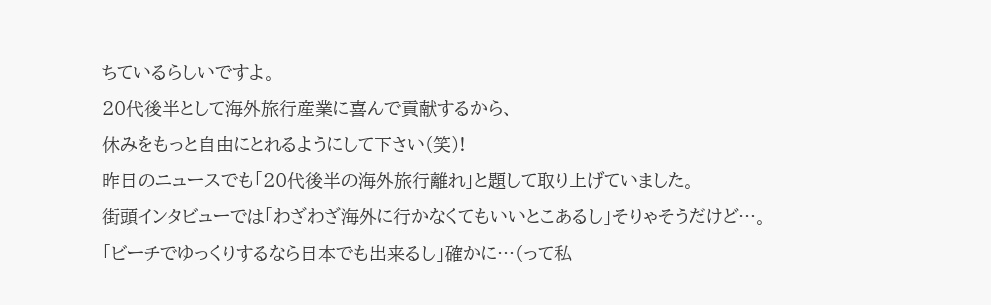ちているらしいですよ。
20代後半として海外旅行産業に喜んで貢献するから、
休みをもっと自由にとれるようにして下さい(笑)!
昨日のニュースでも「20代後半の海外旅行離れ」と題して取り上げていました。
街頭インタビューでは「わざわざ海外に行かなくてもいいとこあるし」そりゃそうだけど…。
「ビーチでゆっくりするなら日本でも出来るし」確かに…(って私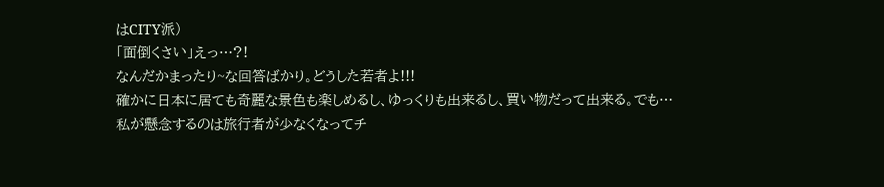はCITY派)
「面倒くさい」えっ…?!
なんだかまったり~な回答ばかり。どうした若者よ!!!
確かに日本に居ても奇麗な景色も楽しめるし、ゆっくりも出来るし、買い物だって出来る。でも…
私が懸念するのは旅行者が少なくなってチ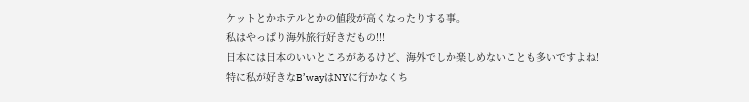ケットとかホテルとかの値段が高くなったりする事。
私はやっぱり海外旅行好きだもの!!!
日本には日本のいいところがあるけど、海外でしか楽しめないことも多いですよね!
特に私が好きなB’wayはNYに行かなくち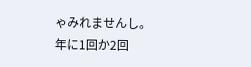ゃみれませんし。
年に1回か2回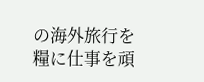の海外旅行を糧に仕事を頑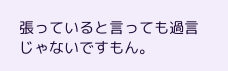張っていると言っても過言じゃないですもん。